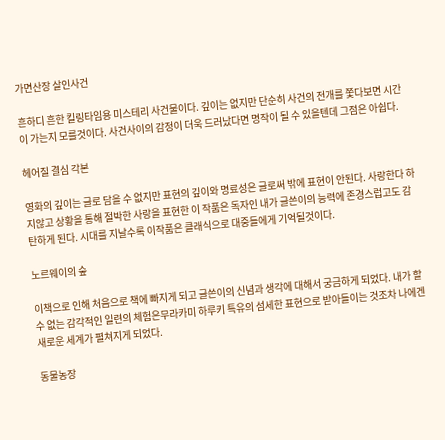가면산장 살인사건

흔하디 흔한 킬링타임용 미스테리 사건물이다. 깊이는 없지만 단순히 사건의 전개를 쫓다보면 시간이 가는지 모를것이다. 사건사이의 감정이 더욱 드러났다면 명작이 될 수 있을텐데 그점은 아쉽다.

헤어질 결심 각본

영화의 깊이는 글로 담을 수 없지만 표현의 깊이와 명료성은 글로써 밖에 표현이 안된다. 사랑한다 하지않고 상황을 통해 절박한 사랑을 표현한 이 작품은 독자인 내가 글쓴이의 능력에 존경스럽고도 감탄하게 된다. 시대를 지날수록 이작품은 클래식으로 대중들에게 기억될것이다.

노르웨이의 숲

이책으로 인해 처음으로 책에 빠지게 되고 글쓴이의 신념과 생각에 대해서 궁금하게 되었다. 내가 할 수 없는 감각적인 일련의 체험은무라카미 하루키 특유의 섬세한 표현으로 받아들이는 것조차 나에겐 새로운 세계가 펼쳐지게 되었다.

동물농장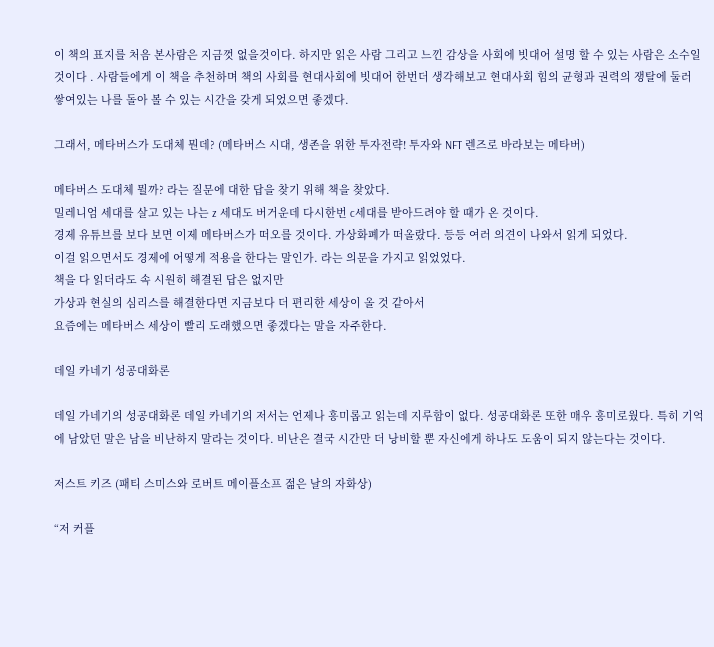이 책의 표지를 처음 본사람은 지금껏 없을것이다. 하지만 읽은 사람 그리고 느낀 감상을 사회에 빗대어 설명 할 수 있는 사람은 소수일것이다 . 사람들에게 이 책을 추천하며 책의 사회를 현대사회에 빗대어 한번더 생각해보고 현대사회 힘의 균형과 권력의 쟁탈에 둘러 쌓여있는 나를 돌아 볼 수 있는 시간을 갖게 되었으면 좋겠다.

그래서, 메타버스가 도대체 뭔데? (메타버스 시대, 생존을 위한 투자전략! 투자와 NFT 렌즈로 바라보는 메타버)

메타버스 도대체 뭘까? 라는 질문에 대한 답을 찾기 위해 책을 찾았다.
밀레니엄 세대를 살고 있는 나는 z 세대도 버거운데 다시한번 c세대를 받아드려야 할 때가 온 것이다.
경제 유튜브를 보다 보면 이제 메타버스가 떠오를 것이다. 가상화폐가 떠올랐다. 등등 여러 의견이 나와서 읽게 되었다.
이걸 읽으면서도 경제에 어떻게 적용을 한다는 말인가. 라는 의문을 가지고 읽었었다.
책을 다 읽더라도 속 시원히 해결된 답은 없지만
가상과 현실의 심리스를 해결한다면 지금보다 더 편리한 세상이 올 것 같아서
요즘에는 메타버스 세상이 빨리 도래했으면 좋겠다는 말을 자주한다.

데일 카네기 성공대화론

데일 가네기의 성공대화론 데일 카네기의 저서는 언제나 흥미롭고 읽는데 지루함이 없다. 성공대화론 또한 매우 흥미로웠다. 특히 기억에 남았던 말은 남을 비난하지 말라는 것이다. 비난은 결국 시간만 더 낭비할 뿐 자신에게 하나도 도움이 되지 않는다는 것이다.

저스트 키즈 (패티 스미스와 로버트 메이플소프 젊은 날의 자화상)

“저 커플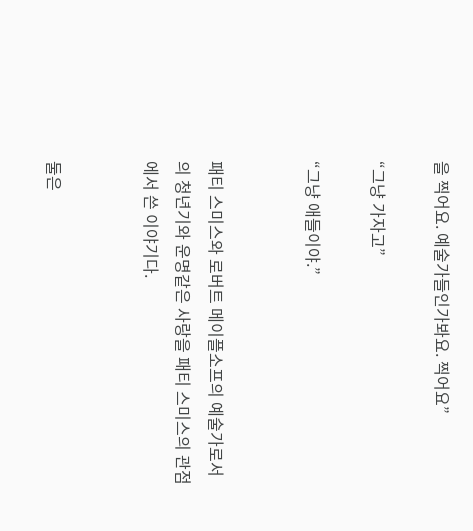을 찍어요. 예술가들인가봐요. 찍어요”

“그냥 가자고”

“그냥 애들이야.”


패티 스미스와 로버트 메이플소프의 예술가로서의 청년기와 운명같은 사랑을 패티 스미스의 관점에서 쓴 이야기다.


둘은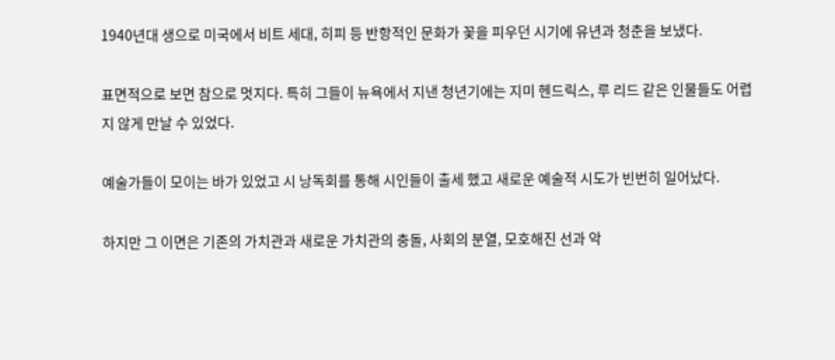1940년대 생으로 미국에서 비트 세대, 히피 등 반항적인 문화가 꽃을 피우던 시기에 유년과 청춘을 보냈다.

표면적으로 보면 참으로 멋지다. 특히 그들이 뉴욕에서 지낸 청년기에는 지미 헨드릭스, 루 리드 같은 인물들도 어렵지 않게 만날 수 있었다.

예술가들이 모이는 바가 있었고 시 낭독회를 통해 시인들이 출세 했고 새로운 예술적 시도가 빈번히 일어났다.

하지만 그 이면은 기존의 가치관과 새로운 가치관의 충돌, 사회의 분열, 모호해진 선과 악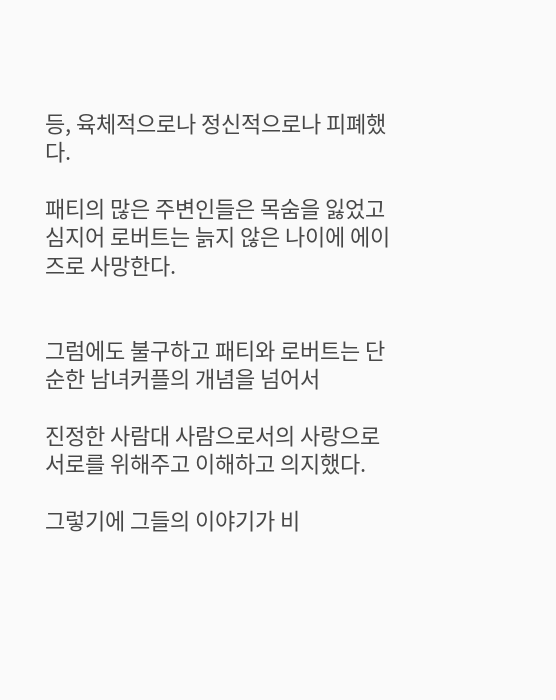등, 육체적으로나 정신적으로나 피폐했다.

패티의 많은 주변인들은 목숨을 잃었고 심지어 로버트는 늙지 않은 나이에 에이즈로 사망한다.


그럼에도 불구하고 패티와 로버트는 단순한 남녀커플의 개념을 넘어서

진정한 사람대 사람으로서의 사랑으로 서로를 위해주고 이해하고 의지했다.

그렇기에 그들의 이야기가 비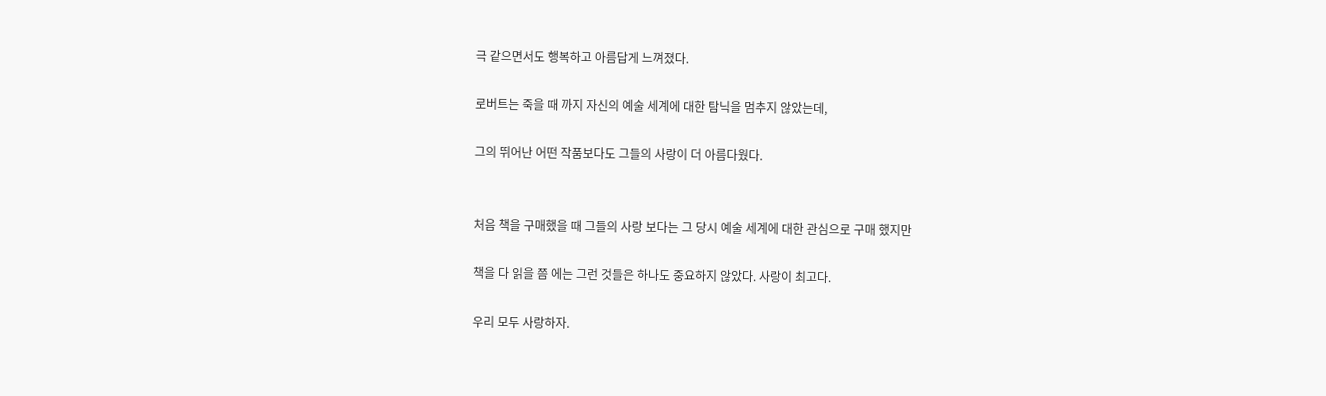극 같으면서도 행복하고 아름답게 느껴졌다.

로버트는 죽을 때 까지 자신의 예술 세계에 대한 탐닉을 멈추지 않았는데,

그의 뛰어난 어떤 작품보다도 그들의 사랑이 더 아름다웠다.


처음 책을 구매했을 때 그들의 사랑 보다는 그 당시 예술 세계에 대한 관심으로 구매 했지만

책을 다 읽을 쯤 에는 그런 것들은 하나도 중요하지 않았다. 사랑이 최고다.

우리 모두 사랑하자.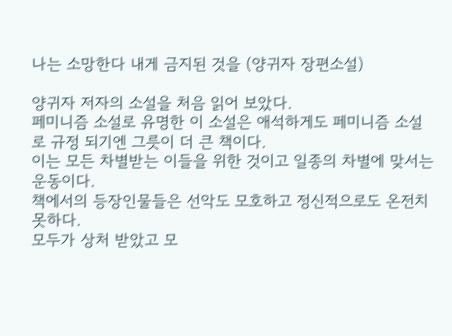나는 소망한다 내게 금지된 것을 (양귀자 장편소설)

양귀자 저자의 소설을 처음 읽어 보았다.
페미니즘 소설로 유명한 이 소설은 애석하게도 페미니즘 소설로 규정 되기엔 그릇이 더 큰 책이다.
이는 모든 차별받는 이들을 위한 것이고 일종의 차별에 맞서는 운동이다.
책에서의 등장인물들은 선악도 모호하고 정신적으로도 온전치 못하다.
모두가 상처 받았고 모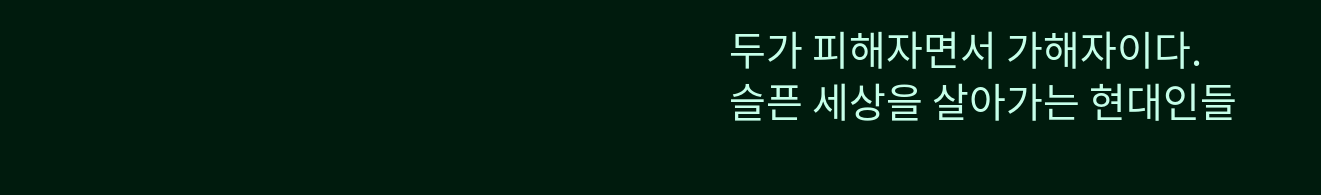두가 피해자면서 가해자이다.
슬픈 세상을 살아가는 현대인들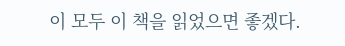이 모두 이 책을 읽었으면 좋겠다.